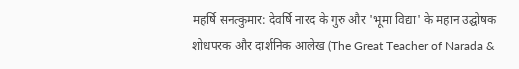महर्षि सनत्कुमार: देवर्षि नारद के गुरु और 'भूमा विद्या' के महान उद्घोषक
शोधपरक और दार्शनिक आलेख (The Great Teacher of Narada &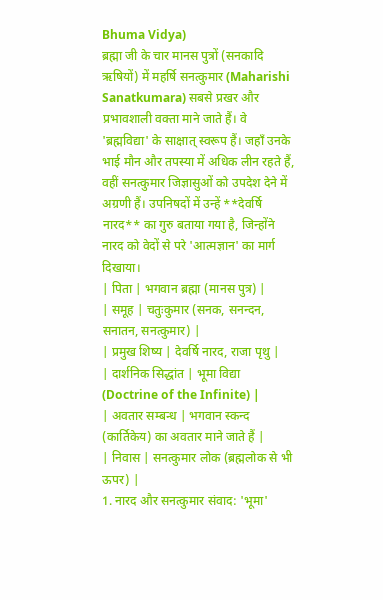Bhuma Vidya)
ब्रह्मा जी के चार मानस पुत्रों (सनकादि ऋषियों) में महर्षि सनत्कुमार (Maharishi Sanatkumara) सबसे प्रखर और प्रभावशाली वक्ता माने जाते हैं। वे 'ब्रह्मविद्या' के साक्षात् स्वरूप हैं। जहाँ उनके भाई मौन और तपस्या में अधिक लीन रहते हैं, वहीं सनत्कुमार जिज्ञासुओं को उपदेश देने में अग्रणी हैं। उपनिषदों में उन्हें **देवर्षि नारद** का गुरु बताया गया है, जिन्होंने नारद को वेदों से परे 'आत्मज्ञान' का मार्ग दिखाया।
| पिता | भगवान ब्रह्मा (मानस पुत्र) |
| समूह | चतुःकुमार (सनक, सनन्दन, सनातन, सनत्कुमार) |
| प्रमुख शिष्य | देवर्षि नारद, राजा पृथु |
| दार्शनिक सिद्धांत | भूमा विद्या (Doctrine of the Infinite) |
| अवतार सम्बन्ध | भगवान स्कन्द (कार्तिकेय) का अवतार माने जाते हैं |
| निवास | सनत्कुमार लोक (ब्रह्मलोक से भी ऊपर) |
1. नारद और सनत्कुमार संवाद: 'भूमा'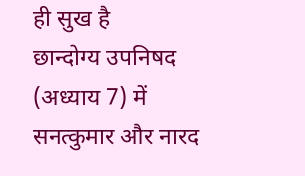ही सुख है
छान्दोग्य उपनिषद (अध्याय 7) में सनत्कुमार और नारद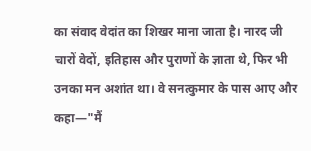का संवाद वेदांत का शिखर माना जाता है। नारद जी चारों वेदों, इतिहास और पुराणों के ज्ञाता थे, फिर भी उनका मन अशांत था। वे सनत्कुमार के पास आए और कहा—"मैं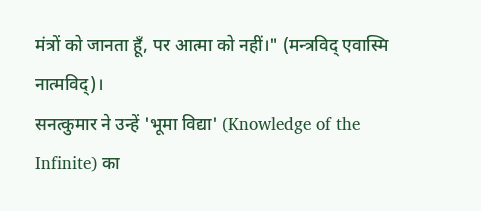मंत्रों को जानता हूँ, पर आत्मा को नहीं।" (मन्त्रविद् एवास्मि नात्मविद्)।
सनत्कुमार ने उन्हें 'भूमा विद्या' (Knowledge of the Infinite) का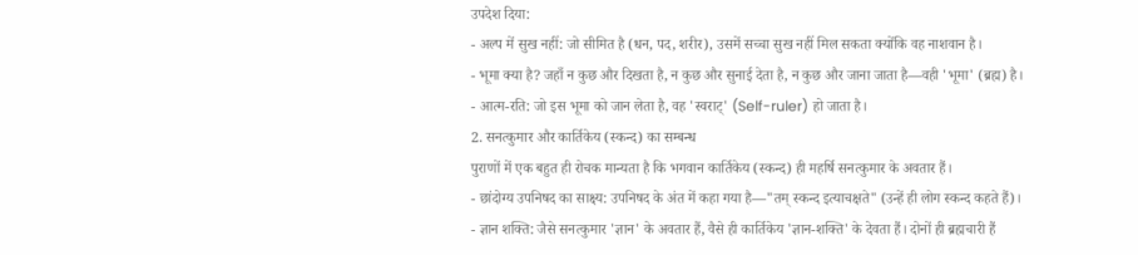उपदेश दिया:
- अल्प में सुख नहीं: जो सीमित है (धन, पद, शरीर), उसमें सच्चा सुख नहीं मिल सकता क्योंकि वह नाशवान है।
- भूमा क्या है? जहाँ न कुछ और दिखता है, न कुछ और सुनाई देता है, न कुछ और जाना जाता है—वही 'भूमा' (ब्रह्म) है।
- आत्म-रति: जो इस भूमा को जान लेता है, वह 'स्वराट्' (Self-ruler) हो जाता है।
2. सनत्कुमार और कार्तिकेय (स्कन्द) का सम्बन्ध
पुराणों में एक बहुत ही रोचक मान्यता है कि भगवान कार्तिकेय (स्कन्द) ही महर्षि सनत्कुमार के अवतार हैं।
- छांदोग्य उपनिषद का साक्ष्य: उपनिषद के अंत में कहा गया है—"तम् स्कन्द इत्याचक्षते" (उन्हें ही लोग स्कन्द कहते हैं)।
- ज्ञान शक्ति: जैसे सनत्कुमार 'ज्ञान' के अवतार हैं, वैसे ही कार्तिकेय 'ज्ञान-शक्ति' के देवता हैं। दोनों ही ब्रह्मचारी हैं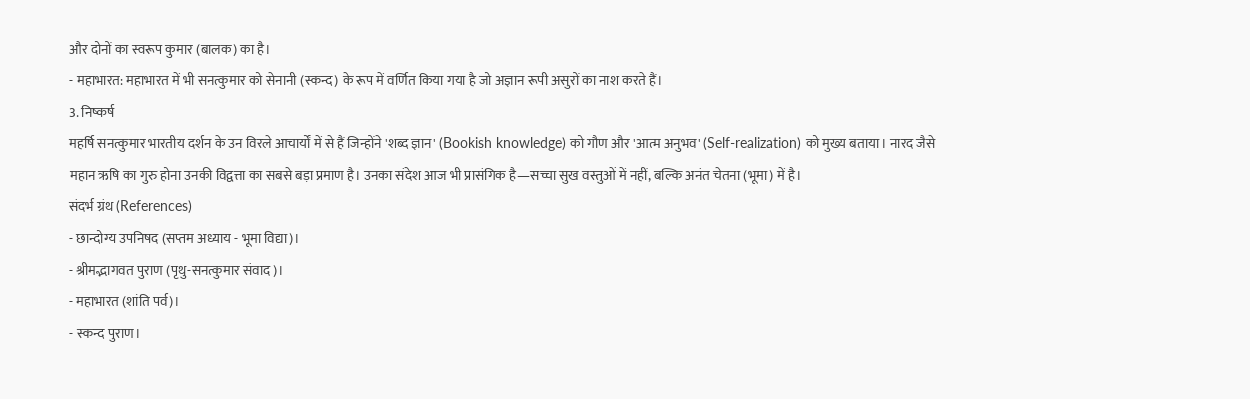और दोनों का स्वरूप कुमार (बालक) का है।
- महाभारत: महाभारत में भी सनत्कुमार को सेनानी (स्कन्द) के रूप में वर्णित किया गया है जो अज्ञान रूपी असुरों का नाश करते हैं।
3. निष्कर्ष
महर्षि सनत्कुमार भारतीय दर्शन के उन विरले आचार्यों में से हैं जिन्होंने 'शब्द ज्ञान' (Bookish knowledge) को गौण और 'आत्म अनुभव' (Self-realization) को मुख्य बताया। नारद जैसे महान ऋषि का गुरु होना उनकी विद्वत्ता का सबसे बड़ा प्रमाण है। उनका संदेश आज भी प्रासंगिक है—सच्चा सुख वस्तुओं में नहीं, बल्कि अनंत चेतना (भूमा) में है।
संदर्भ ग्रंथ (References)
- छान्दोग्य उपनिषद (सप्तम अध्याय - भूमा विद्या)।
- श्रीमद्भागवत पुराण (पृथु-सनत्कुमार संवाद)।
- महाभारत (शांति पर्व)।
- स्कन्द पुराण।